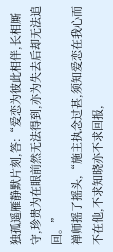独孤遥雁静默片刻,答:“爱恋为彼此相伴,长相厮守,珍贵为在眼前然无法得到,亦为失去后却无法追回。”
禅师摇了摇头,“施主执念过甚,须知爱恋在我心而不在他,不求知晓亦不求回报,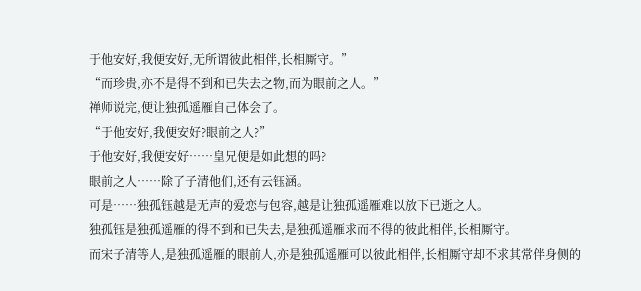于他安好,我便安好,无所谓彼此相伴,长相厮守。”
“而珍贵,亦不是得不到和已失去之物,而为眼前之人。”
禅师说完,便让独孤遥雁自己体会了。
“于他安好,我便安好?眼前之人?”
于他安好,我便安好……皇兄便是如此想的吗?
眼前之人……除了子清他们,还有云钰涵。
可是……独孤钰越是无声的爱恋与包容,越是让独孤遥雁难以放下已逝之人。
独孤钰是独孤遥雁的得不到和已失去,是独孤遥雁求而不得的彼此相伴,长相厮守。
而宋子清等人,是独孤遥雁的眼前人,亦是独孤遥雁可以彼此相伴,长相厮守却不求其常伴身侧的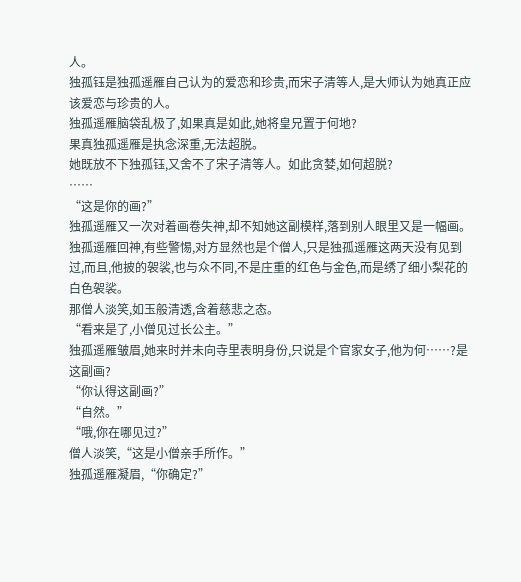人。
独孤钰是独孤遥雁自己认为的爱恋和珍贵,而宋子清等人,是大师认为她真正应该爱恋与珍贵的人。
独孤遥雁脑袋乱极了,如果真是如此,她将皇兄置于何地?
果真独孤遥雁是执念深重,无法超脱。
她既放不下独孤钰,又舍不了宋子清等人。如此贪婪,如何超脱?
……
“这是你的画?”
独孤遥雁又一次对着画卷失神,却不知她这副模样,落到别人眼里又是一幅画。
独孤遥雁回神,有些警惕,对方显然也是个僧人,只是独孤遥雁这两天没有见到过,而且,他披的袈裟,也与众不同,不是庄重的红色与金色,而是绣了细小梨花的白色袈裟。
那僧人淡笑,如玉般清透,含着慈悲之态。
“看来是了,小僧见过长公主。”
独孤遥雁皱眉,她来时并未向寺里表明身份,只说是个官家女子,他为何……?是这副画?
“你认得这副画?”
“自然。”
“哦,你在哪见过?”
僧人淡笑,“这是小僧亲手所作。”
独孤遥雁凝眉,“你确定?”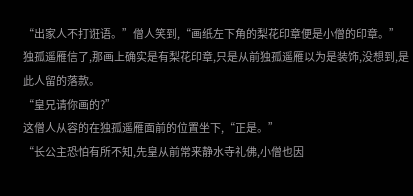“出家人不打诳语。”僧人笑到,“画纸左下角的梨花印章便是小僧的印章。”
独孤遥雁信了,那画上确实是有梨花印章,只是从前独孤遥雁以为是装饰,没想到,是此人留的落款。
“皇兄请你画的?”
这僧人从容的在独孤遥雁面前的位置坐下,“正是。”
“长公主恐怕有所不知,先皇从前常来静水寺礼佛,小僧也因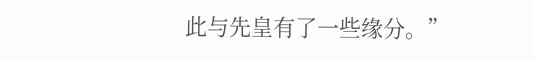此与先皇有了一些缘分。”